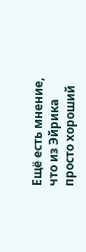Ещё есть мнение, что из Эйрика просто хороший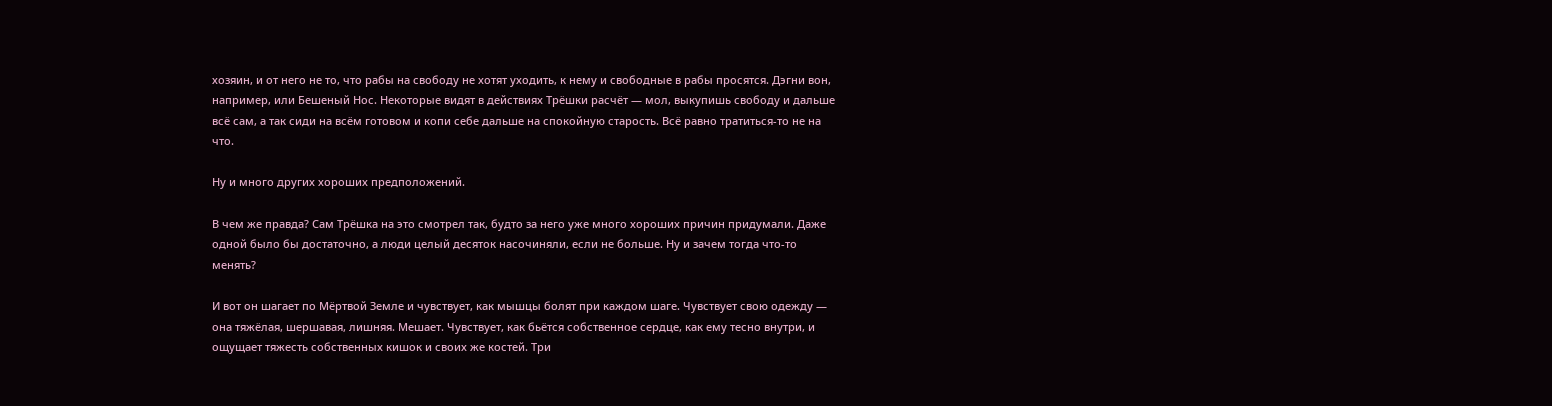хозяин, и от него не то, что рабы на свободу не хотят уходить, к нему и свободные в рабы просятся. Дэгни вон, например, или Бешеный Нос. Некоторые видят в действиях Трёшки расчёт — мол, выкупишь свободу и дальше всё сам, а так сиди на всём готовом и копи себе дальше на спокойную старость. Всё равно тратиться-то не на что.

Ну и много других хороших предположений.

В чем же правда? Сам Трёшка на это смотрел так, будто за него уже много хороших причин придумали. Даже одной было бы достаточно, а люди целый десяток насочиняли, если не больше. Ну и зачем тогда что-то менять?

И вот он шагает по Мёртвой Земле и чувствует, как мышцы болят при каждом шаге. Чувствует свою одежду — она тяжёлая, шершавая, лишняя. Мешает. Чувствует, как бьётся собственное сердце, как ему тесно внутри, и ощущает тяжесть собственных кишок и своих же костей. Три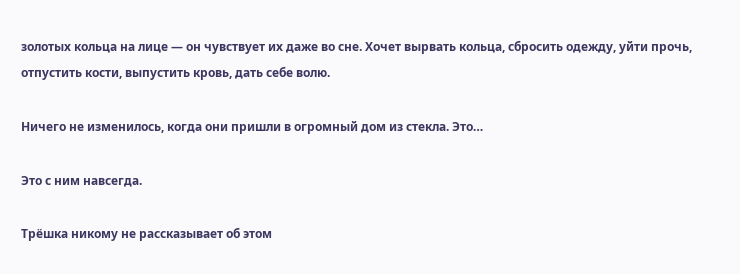золотых кольца на лице — он чувствует их даже во сне. Хочет вырвать кольца, сбросить одежду, уйти прочь, отпустить кости, выпустить кровь, дать себе волю.

Ничего не изменилось, когда они пришли в огромный дом из стекла. Это…

Это с ним навсегда.

Трёшка никому не рассказывает об этом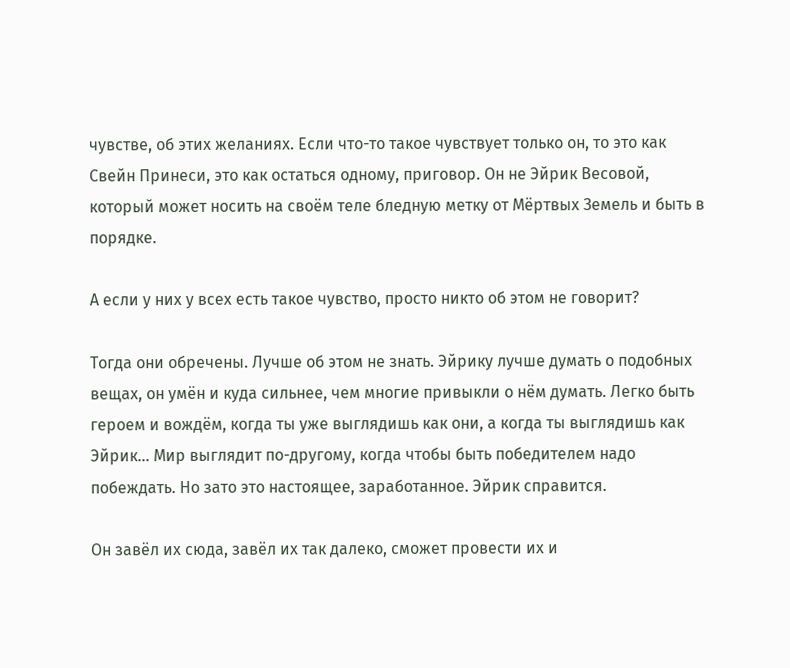чувстве, об этих желаниях. Если что-то такое чувствует только он, то это как Свейн Принеси, это как остаться одному, приговор. Он не Эйрик Весовой, который может носить на своём теле бледную метку от Мёртвых Земель и быть в порядке.

А если у них у всех есть такое чувство, просто никто об этом не говорит?

Тогда они обречены. Лучше об этом не знать. Эйрику лучше думать о подобных вещах, он умён и куда сильнее, чем многие привыкли о нём думать. Легко быть героем и вождём, когда ты уже выглядишь как они, а когда ты выглядишь как Эйрик… Мир выглядит по-другому, когда чтобы быть победителем надо побеждать. Но зато это настоящее, заработанное. Эйрик справится.

Он завёл их сюда, завёл их так далеко, сможет провести их и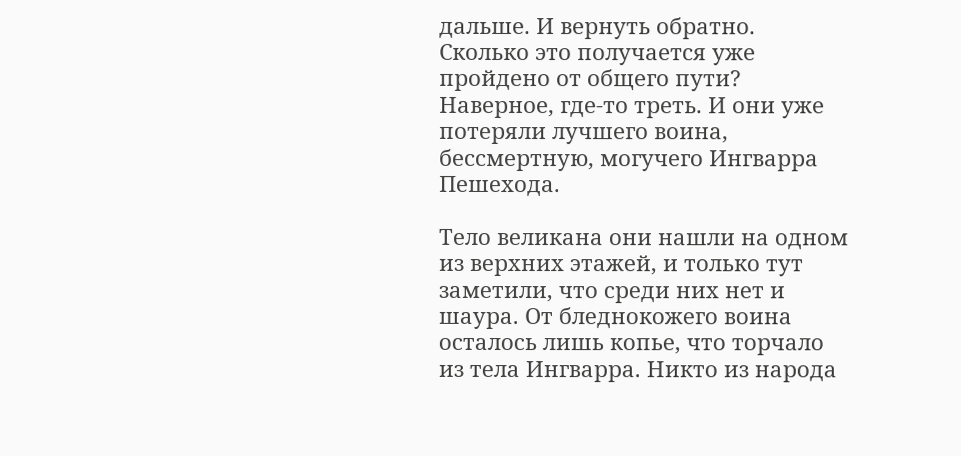дальше. И вернуть обратно. Сколько это получается уже пройдено от общего пути? Наверное, где-то треть. И они уже потеряли лучшего воина, бессмертную, могучего Ингварра Пешехода.

Тело великана они нашли на одном из верхних этажей, и только тут заметили, что среди них нет и шаура. От бледнокожего воина осталось лишь копье, что торчало из тела Ингварра. Никто из народа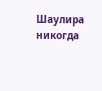Шаулира никогда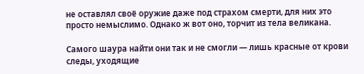не оставлял своё оружие даже под страхом смерти, для них это просто немыслимо. Однако ж вот оно, торчит из тела великана.

Самого шаура найти они так и не смогли — лишь красные от крови следы, уходящие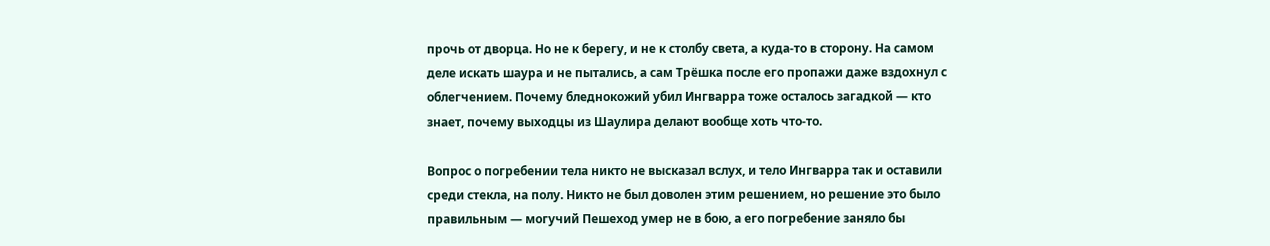прочь от дворца. Но не к берегу, и не к столбу света, а куда-то в сторону. На самом деле искать шаура и не пытались, а сам Трёшка после его пропажи даже вздохнул с облегчением. Почему бледнокожий убил Ингварра тоже осталось загадкой — кто знает, почему выходцы из Шаулира делают вообще хоть что-то.

Вопрос о погребении тела никто не высказал вслух, и тело Ингварра так и оставили среди стекла, на полу. Никто не был доволен этим решением, но решение это было правильным — могучий Пешеход умер не в бою, а его погребение заняло бы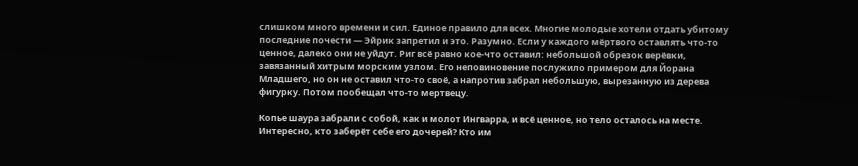слишком много времени и сил. Единое правило для всех. Многие молодые хотели отдать убитому последние почести — Эйрик запретил и это. Разумно. Если у каждого мёртвого оставлять что-то ценное, далеко они не уйдут. Риг всё равно кое-что оставил: небольшой обрезок верёвки, завязанный хитрым морским узлом. Его неповиновение послужило примером для Йорана Младшего, но он не оставил что-то своё, а напротив забрал небольшую, вырезанную из дерева фигурку. Потом пообещал что-то мертвецу.

Копье шаура забрали с собой, как и молот Ингварра, и всё ценное, но тело осталось на месте. Интересно, кто заберёт себе его дочерей? Кто им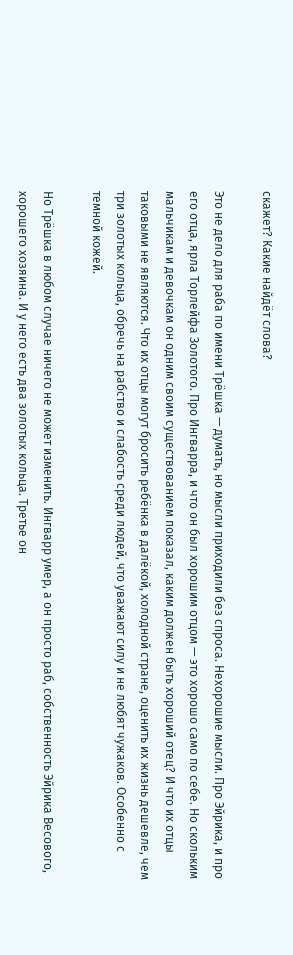скажет? Какие найдёт слова?

Это не дело для раба по имени Трёшка — думать, но мысли приходили без спроса. Нехорошие мысли. Про Эйрика, и про его отца, ярла Торлейфа Золотого. Про Ингварра, и что он был хорошим отцом — это хорошо само по себе. Но скольким мальчикам и девочкам он одним своим существованием показал, каким должен быть хороший отец? И что их отцы таковыми не являются. Что их отцы могут бросить ребёнка в далёкой, холодной стране, оценить их жизнь дешевле, чем три золотых кольца, обречь на рабство и слабость среди людей, что уважают силу и не любят чужаков. Особенно с темной кожей.

Но Трёшка в любом случае ничего не может изменить. Ингварр умер, а он просто раб, собственность Эйрика Весового, хорошего хозяина. И у него есть два золотых кольца. Третье он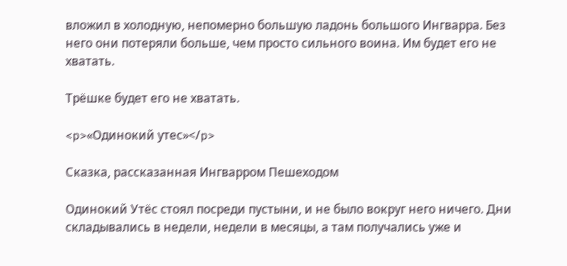вложил в холодную, непомерно большую ладонь большого Ингварра. Без него они потеряли больше, чем просто сильного воина. Им будет его не хватать.

Трёшке будет его не хватать.

<p>«Одинокий утес»</p>

Сказка, рассказанная Ингварром Пешеходом

Одинокий Утёс стоял посреди пустыни, и не было вокруг него ничего. Дни складывались в недели, недели в месяцы, а там получались уже и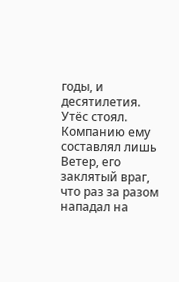годы, и десятилетия. Утёс стоял. Компанию ему составлял лишь Ветер, его заклятый враг, что раз за разом нападал на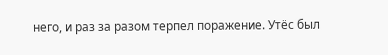него, и раз за разом терпел поражение. Утёс был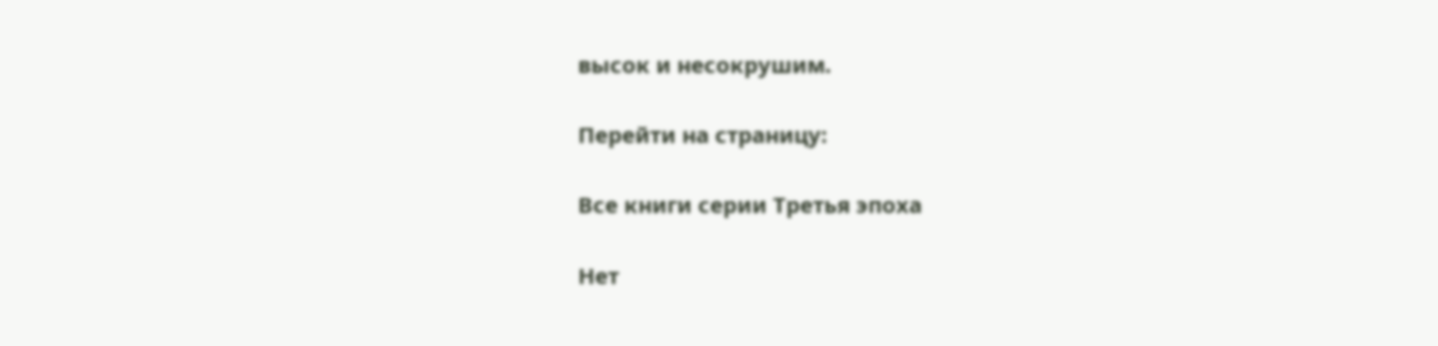высок и несокрушим.

Перейти на страницу:

Все книги серии Третья эпоха

Нет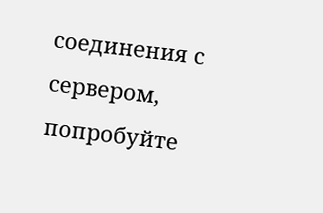соединения с сервером, попробуйте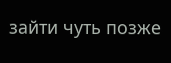зайти чуть позже